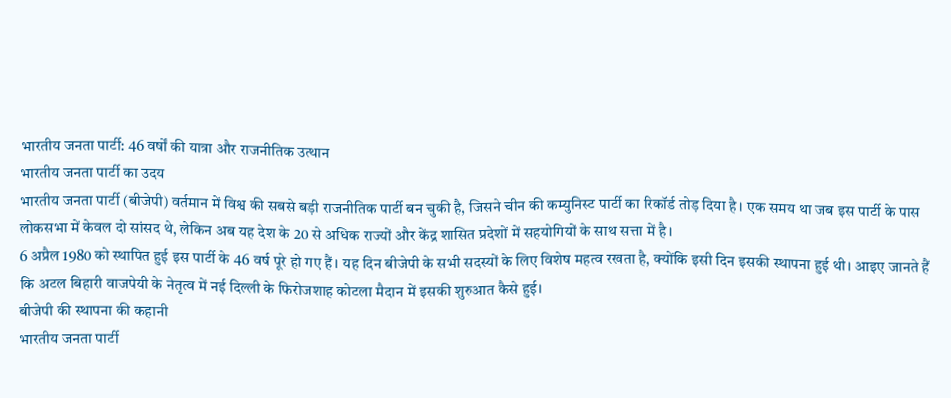भारतीय जनता पार्टी: 46 वर्षों की यात्रा और राजनीतिक उत्थान
भारतीय जनता पार्टी का उदय
भारतीय जनता पार्टी (बीजेपी) वर्तमान में विश्व की सबसे बड़ी राजनीतिक पार्टी बन चुकी है, जिसने चीन की कम्युनिस्ट पार्टी का रिकॉर्ड तोड़ दिया है। एक समय था जब इस पार्टी के पास लोकसभा में केवल दो सांसद थे, लेकिन अब यह देश के 20 से अधिक राज्यों और केंद्र शासित प्रदेशों में सहयोगियों के साथ सत्ता में है।
6 अप्रैल 1980 को स्थापित हुई इस पार्टी के 46 वर्ष पूरे हो गए हैं। यह दिन बीजेपी के सभी सदस्यों के लिए विशेष महत्व रखता है, क्योंकि इसी दिन इसकी स्थापना हुई थी। आइए जानते हैं कि अटल बिहारी वाजपेयी के नेतृत्व में नई दिल्ली के फिरोजशाह कोटला मैदान में इसकी शुरुआत कैसे हुई।
बीजेपी की स्थापना की कहानी
भारतीय जनता पार्टी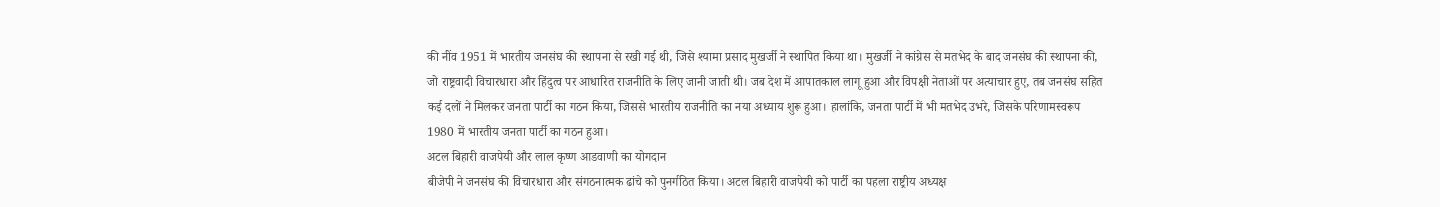की नींव 1951 में भारतीय जनसंघ की स्थापना से रखी गई थी, जिसे श्यामा प्रसाद मुखर्जी ने स्थापित किया था। मुखर्जी ने कांग्रेस से मतभेद के बाद जनसंघ की स्थापना की, जो राष्ट्रवादी विचारधारा और हिंदुत्व पर आधारित राजनीति के लिए जानी जाती थी। जब देश में आपातकाल लागू हुआ और विपक्षी नेताओं पर अत्याचार हुए, तब जनसंघ सहित कई दलों ने मिलकर जनता पार्टी का गठन किया, जिससे भारतीय राजनीति का नया अध्याय शुरू हुआ। हालांकि, जनता पार्टी में भी मतभेद उभरे, जिसके परिणामस्वरूप 1980 में भारतीय जनता पार्टी का गठन हुआ।
अटल बिहारी वाजपेयी और लाल कृष्ण आडवाणी का योगदान
बीजेपी ने जनसंघ की विचारधारा और संगठनात्मक ढांचे को पुनर्गठित किया। अटल बिहारी वाजपेयी को पार्टी का पहला राष्ट्रीय अध्यक्ष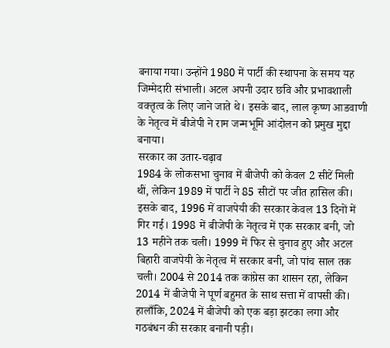बनाया गया। उन्होंने 1980 में पार्टी की स्थापना के समय यह जिम्मेदारी संभाली। अटल अपनी उदार छवि और प्रभावशाली वक्तृत्व के लिए जाने जाते थे। इसके बाद, लाल कृष्ण आडवाणी के नेतृत्व में बीजेपी ने राम जन्मभूमि आंदोलन को प्रमुख मुद्दा बनाया।
सरकार का उतार-चढ़ाव
1984 के लोकसभा चुनाव में बीजेपी को केवल 2 सीटें मिली थीं, लेकिन 1989 में पार्टी ने 85 सीटों पर जीत हासिल की। इसके बाद, 1996 में वाजपेयी की सरकार केवल 13 दिनों में गिर गई। 1998 में बीजेपी के नेतृत्व में एक सरकार बनी, जो 13 महीने तक चली। 1999 में फिर से चुनाव हुए और अटल बिहारी वाजपेयी के नेतृत्व में सरकार बनी, जो पांच साल तक चली। 2004 से 2014 तक कांग्रेस का शासन रहा, लेकिन 2014 में बीजेपी ने पूर्ण बहुमत के साथ सत्ता में वापसी की। हालाँकि, 2024 में बीजेपी को एक बड़ा झटका लगा और गठबंधन की सरकार बनानी पड़ी।